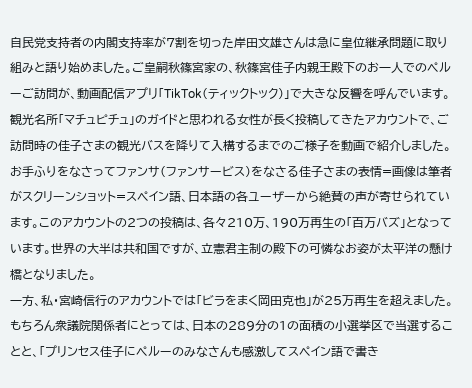自民党支持者の内閣支持率が7割を切った岸田文雄さんは急に皇位継承問題に取り組みと語り始めました。ご皇嗣秋篠宮家の、秋篠宮佳子内親王殿下のお一人でのペルーご訪問が、動画配信アプリ「TikTok(ティックトック)」で大きな反響を呼んでいます。観光名所「マチュピチュ」のガイドと思われる女性が長く投稿してきたアカウントで、ご訪問時の佳子さまの観光バスを降りて入構するまでのご様子を動画で紹介しました。お手ふりをなさってファンサ(ファンサービス)をなさる佳子さまの表情=画像は筆者がスクリーンショット=スペイン語、日本語の各ユーザーから絶賛の声が寄せられています。このアカウントの2つの投稿は、各々210万、190万再生の「百万バズ」となっています。世界の大半は共和国ですが、立憲君主制の殿下の可憐なお姿が太平洋の懸け橋となりました。
一方、私・宮崎信行のアカウントでは「ビラをまく岡田克也」が25万再生を超えました。
もちろん衆議院関係者にとっては、日本の289分の1の面積の小選挙区で当選することと、「プリンセス佳子にペルーのみなさんも感激してスペイン語で書き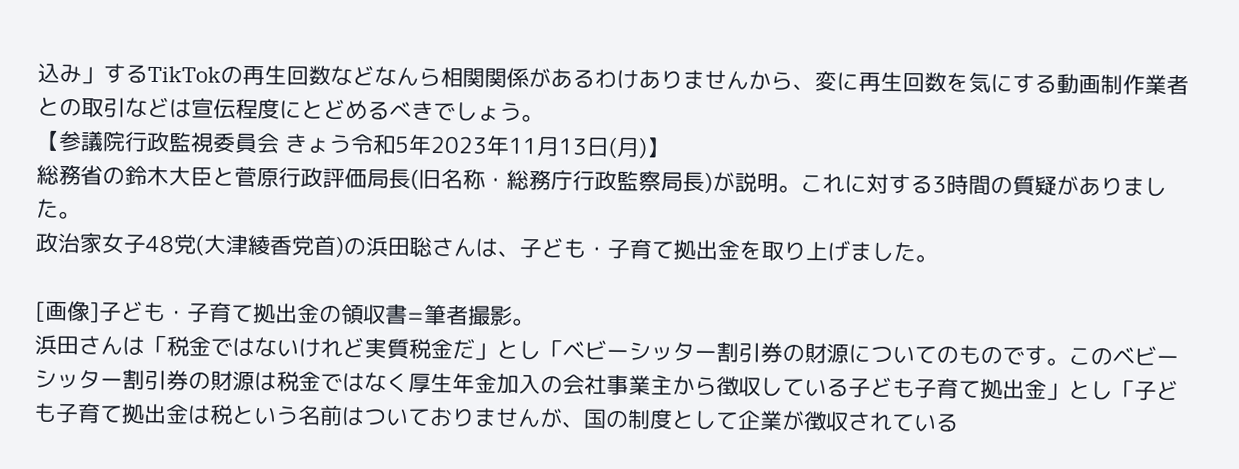込み」するTikTokの再生回数などなんら相関関係があるわけありませんから、変に再生回数を気にする動画制作業者との取引などは宣伝程度にとどめるべきでしょう。
【参議院行政監視委員会 きょう令和5年2023年11月13日(月)】
総務省の鈴木大臣と菅原行政評価局長(旧名称・総務庁行政監察局長)が説明。これに対する3時間の質疑がありました。
政治家女子48党(大津綾香党首)の浜田聡さんは、子ども・子育て拠出金を取り上げました。

[画像]子ども・子育て拠出金の領収書=筆者撮影。
浜田さんは「税金ではないけれど実質税金だ」とし「ベビーシッター割引券の財源についてのものです。このベビーシッター割引券の財源は税金ではなく厚生年金加入の会社事業主から徴収している子ども子育て拠出金」とし「子ども子育て拠出金は税という名前はついておりませんが、国の制度として企業が徴収されている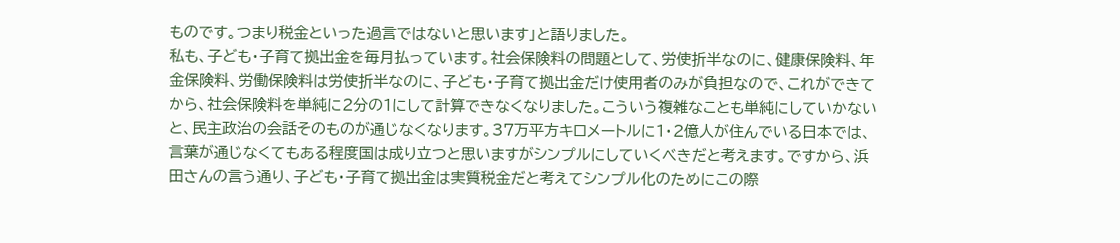ものです。つまり税金といった過言ではないと思います」と語りました。
私も、子ども・子育て拠出金を毎月払っています。社会保険料の問題として、労使折半なのに、健康保険料、年金保険料、労働保険料は労使折半なのに、子ども・子育て拠出金だけ使用者のみが負担なので、これができてから、社会保険料を単純に2分の1にして計算できなくなりました。こういう複雑なことも単純にしていかないと、民主政治の会話そのものが通じなくなります。37万平方キロメートルに1・2億人が住んでいる日本では、言葉が通じなくてもある程度国は成り立つと思いますがシンプルにしていくべきだと考えます。ですから、浜田さんの言う通り、子ども・子育て拠出金は実質税金だと考えてシンプル化のためにこの際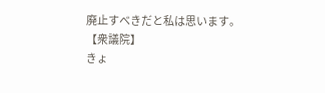廃止すべきだと私は思います。
【衆議院】
きょ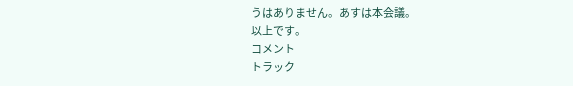うはありません。あすは本会議。
以上です。
コメント
トラック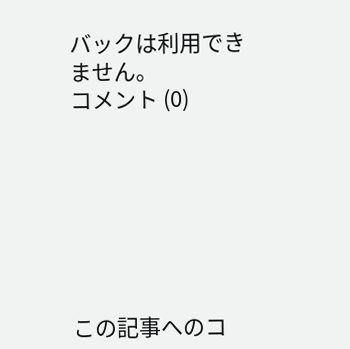バックは利用できません。
コメント (0)







この記事へのコ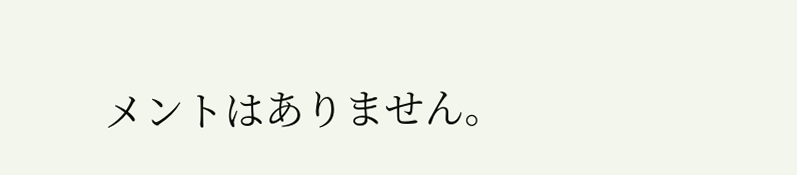メントはありません。